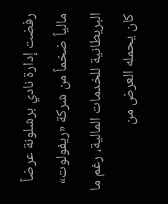رفضت إدارة نادي برشلونة عرضاً مالياً ضخماً من شركة «ريفولوت» البريطانية للخدمات المالية، رغم ما كان يحمله العرض من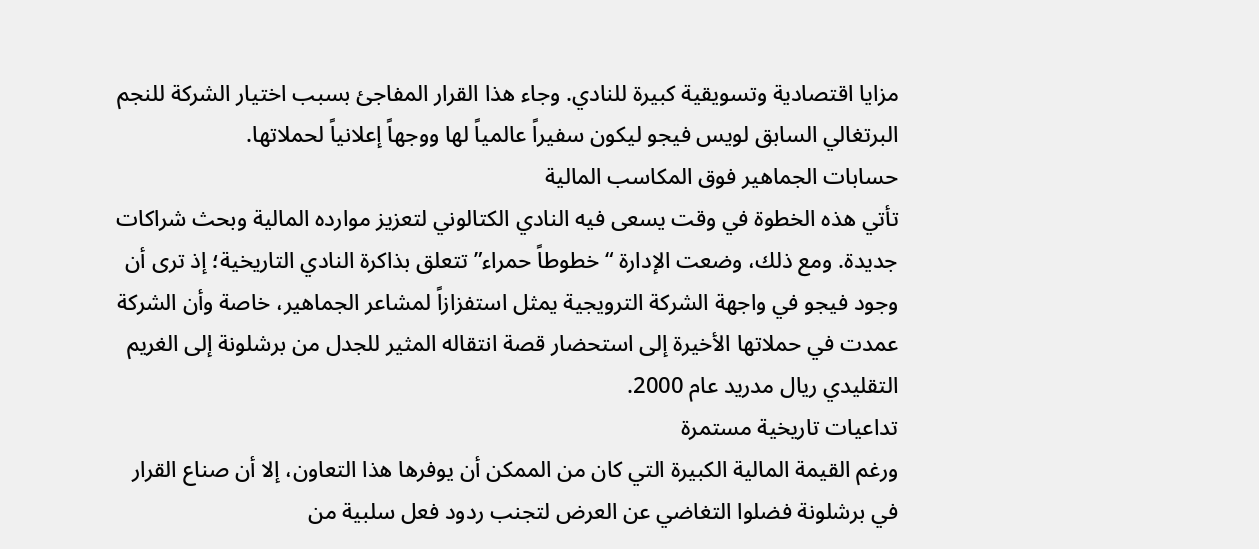مزايا اقتصادية وتسويقية كبيرة للنادي. وجاء هذا القرار المفاجئ بسبب اختيار الشركة للنجم البرتغالي السابق لويس فيجو ليكون سفيراً عالمياً لها ووجهاً إعلانياً لحملاتها.
حسابات الجماهير فوق المكاسب المالية
تأتي هذه الخطوة في وقت يسعى فيه النادي الكتالوني لتعزيز موارده المالية وبحث شراكات جديدة. ومع ذلك، وضعت الإدارة “خطوطاً حمراء” تتعلق بذاكرة النادي التاريخية؛ إذ ترى أن وجود فيجو في واجهة الشركة الترويجية يمثل استفزازاً لمشاعر الجماهير، خاصة وأن الشركة عمدت في حملاتها الأخيرة إلى استحضار قصة انتقاله المثير للجدل من برشلونة إلى الغريم التقليدي ريال مدريد عام 2000.
تداعيات تاريخية مستمرة
ورغم القيمة المالية الكبيرة التي كان من الممكن أن يوفرها هذا التعاون، إلا أن صناع القرار في برشلونة فضلوا التغاضي عن العرض لتجنب ردود فعل سلبية من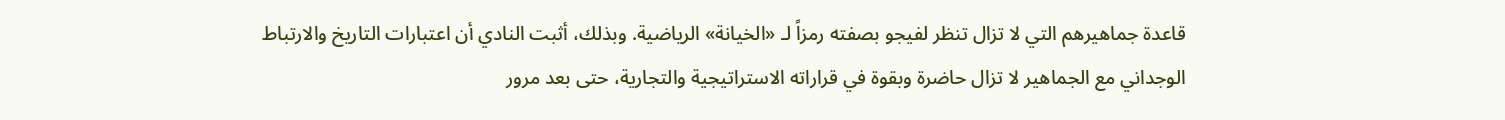قاعدة جماهيرهم التي لا تزال تنظر لفيجو بصفته رمزاً لـ «الخيانة» الرياضية. وبذلك، أثبت النادي أن اعتبارات التاريخ والارتباط الوجداني مع الجماهير لا تزال حاضرة وبقوة في قراراته الاستراتيجية والتجارية، حتى بعد مرور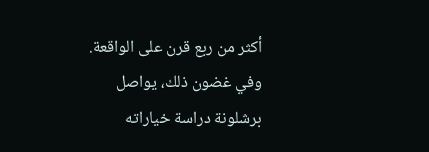أكثر من ربع قرن على الواقعة.
وفي غضون ذلك، يواصل برشلونة دراسة خياراته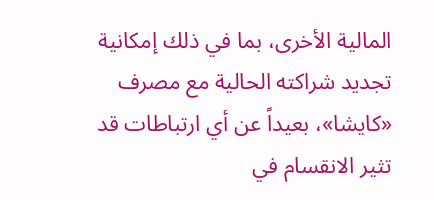المالية الأخرى، بما في ذلك إمكانية تجديد شراكته الحالية مع مصرف «كايشا»، بعيداً عن أي ارتباطات قد تثير الانقسام في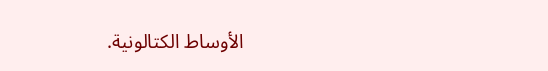الأوساط الكتالونية.